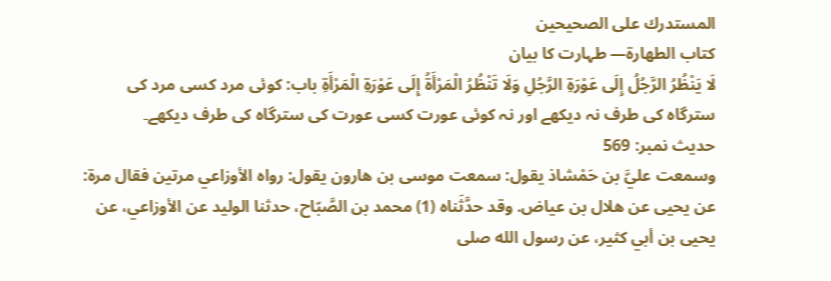المستدرك على الصحيحين
كتاب الطهارة— طہارت کا بیان
لَا يَنْظُرُ الرَّجُلُ إِلَى عَوْرَةِ الرَّجُلِ وَلَا تَنْظُرُ الْمَرْأَةُ إِلَى عَوْرَةِ الْمَرْأَةِ باب: کوئی مرد کسی مرد کی سترگاہ کی طرف نہ دیکھے اور نہ کوئی عورت کسی عورت کی سترگاہ کی طرف دیکھے۔
حدیث نمبر: 569
وسمعت عليَّ بن حَمْشاذ يقول: سمعت موسى بن هارون يقول: رواه الأوزاعي مرتين فقال مرة: عن يحيى عن هلال بن عياض. وقد حدَّثَناه (1) محمد بن الصَّبّاح، حدثنا الوليد عن الأوزاعي، عن يحيى بن أبي كثير، عن رسول الله صلى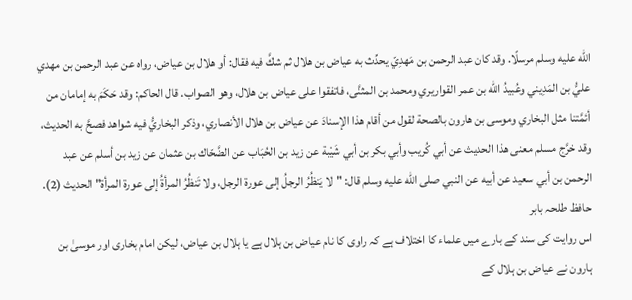الله عليه وسلم مرسلًا. وقد كان عبد الرحمن بن مَهدِيّ يحدِّث به عياض بن هلال ثم شكَّ فيه فقال: أو هلال بن عياض، رواه عن عبد الرحمن بن مهدي عليُّ بن المَدِيني وعُبيدُ الله بن عمر القواريري ومحمد بن المثنَّى، فاتفقوا على عياض بن هلال، وهو الصواب. قال الحاكم: وقد حَكَمَ به إمامان من أئمَّتنا مثل البخاري وموسى بن هارون بالصحة لقول من أقام هذا الإسنادَ عن عياض بن هلال الأنصاري، وذكر البخاريُّ فيه شواهد فصحَّ به الحديث، وقد خرَّج مسلم معنى هذا الحديث عن أبي كُريب وأبي بكر بن أبي شَيْبة عن زيد بن الحُبَاب عن الضَّحّاك بن عثمان عن زيد بن أسلم عن عبد الرحمن بن أبي سعيد عن أبيه عن النبي صلى الله عليه وسلم قال: "لا يَنظُرُ الرجلُ إلى عورة الرجل، ولا تَنظُرُ المرأةُ إلى عورة المرأة" الحديث (2).
حافظ طلحہ بابر
اس روایت کی سند کے بارے میں علماء کا اختلاف ہے کہ راوی کا نام عیاض بن ہلال ہے یا ہلال بن عیاض، لیکن امام بخاری اور موسیٰ بن ہارون نے عیاض بن ہلال کے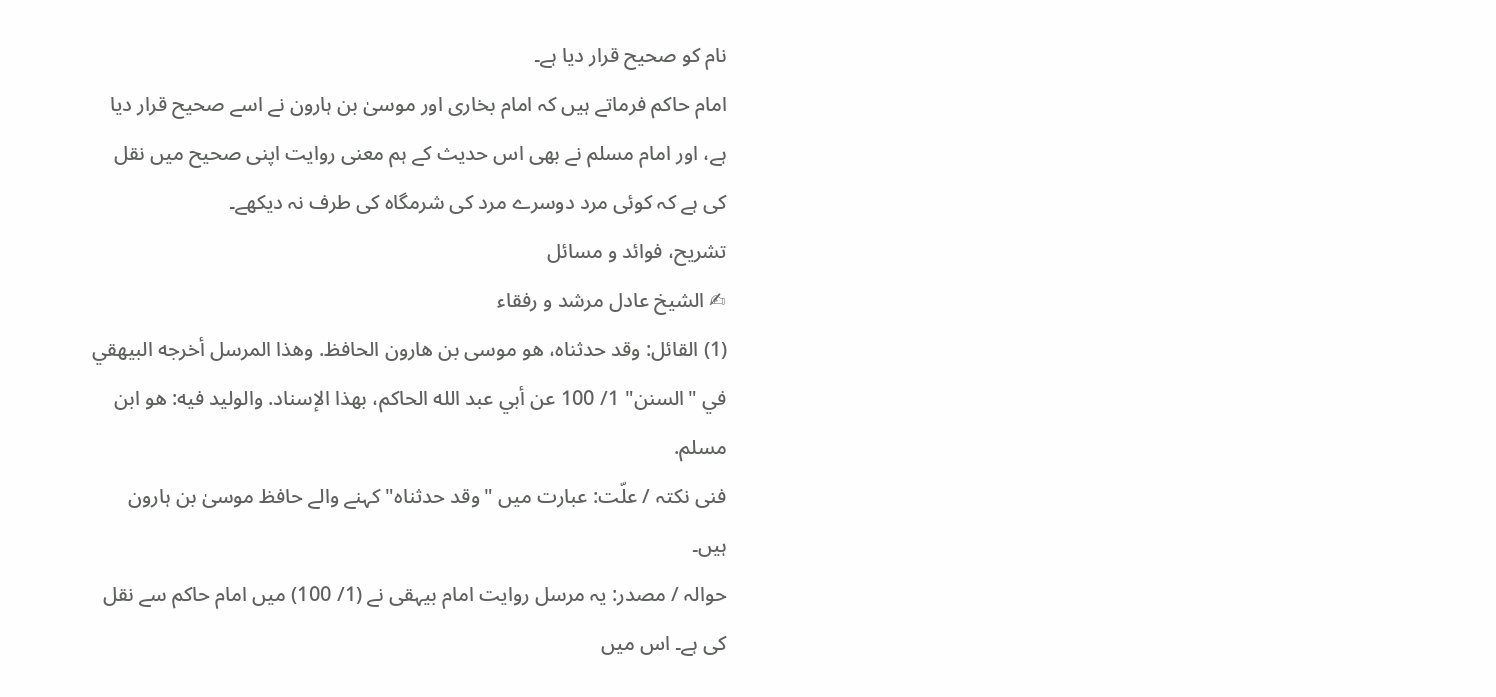نام کو صحیح قرار دیا ہے۔
امام حاکم فرماتے ہیں کہ امام بخاری اور موسیٰ بن ہارون نے اسے صحیح قرار دیا ہے، اور امام مسلم نے بھی اس حدیث کے ہم معنی روایت اپنی صحیح میں نقل کی ہے کہ کوئی مرد دوسرے مرد کی شرمگاہ کی طرف نہ دیکھے۔
تشریح، فوائد و مسائل
✍ الشیخ عادل مرشد و رفقاء
(1) القائل: وقد حدثناه، هو موسى بن هارون الحافظ. وهذا المرسل أخرجه البيهقي في "السنن" 1/ 100 عن أبي عبد الله الحاكم، بهذا الإسناد. والوليد فيه: هو ابن مسلم.
فنی نکتہ / علّت: عبارت میں "وقد حدثناہ" کہنے والے حافظ موسیٰ بن ہارون ہیں۔
حوالہ / مصدر: یہ مرسل روایت امام بیہقی نے (1/ 100) میں امام حاکم سے نقل کی ہے۔ اس میں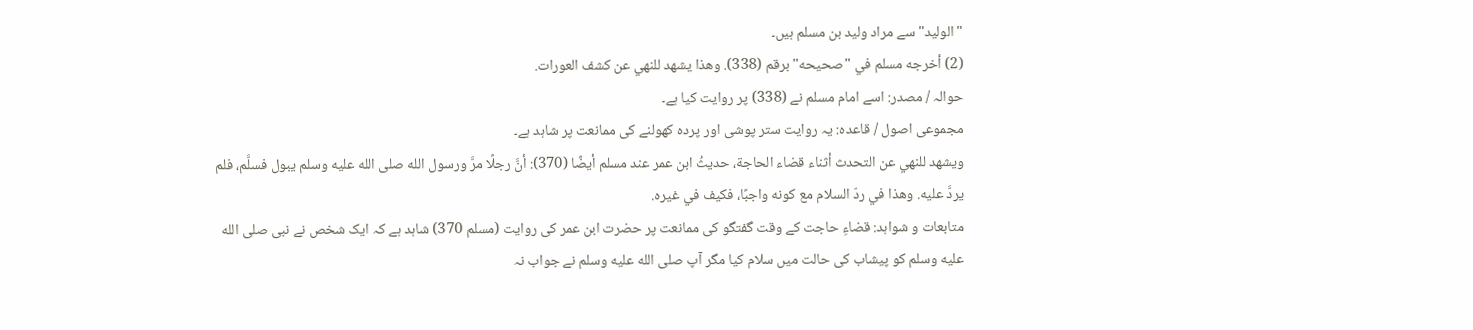"الولید" سے مراد ولید بن مسلم ہیں۔
(2) أخرجه مسلم في "صحيحه" برقم (338). وهذا يشهد للنهي عن كشف العورات.
حوالہ / مصدر: اسے امام مسلم نے (338) پر روایت کیا ہے۔
مجموعی اصول / قاعدہ: یہ روایت ستر پوشی اور پردہ کھولنے کی ممانعت پر شاہد ہے۔
ويشهد للنهي عن التحدث أثناء قضاء الحاجة، حديثُ ابن عمر عند مسلم أيضًا (370): أنَّ رجلًا مرَّ ورسول الله صلى الله عليه وسلم يبول فسلَّم، فلم يردَّ عليه. وهذا في ردّ السلام مع كونه واجبًا، فكيف في غيره.
متابعات و شواہد: قضاءِ حاجت کے وقت گفتگو کی ممانعت پر حضرت ابن عمر کی روایت (مسلم 370) شاہد ہے کہ ایک شخص نے نبی صلى الله عليه وسلم کو پیشاب کی حالت میں سلام کیا مگر آپ صلى الله عليه وسلم نے جواب نہ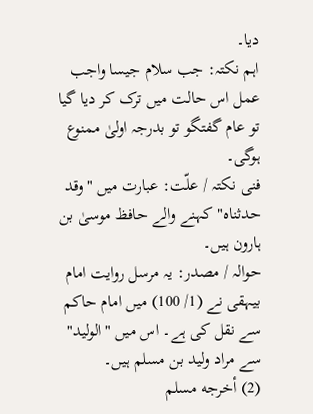دیا۔
اہم نکتہ: جب سلام جیسا واجب عمل اس حالت میں ترک کر دیا گیا تو عام گفتگو تو بدرجہ اولیٰ ممنوع ہوگی۔
فنی نکتہ / علّت: عبارت میں "وقد حدثناہ" کہنے والے حافظ موسیٰ بن ہارون ہیں۔
حوالہ / مصدر: یہ مرسل روایت امام بیہقی نے (1/ 100) میں امام حاکم سے نقل کی ہے۔ اس میں "الولید" سے مراد ولید بن مسلم ہیں۔
(2) أخرجه مسلم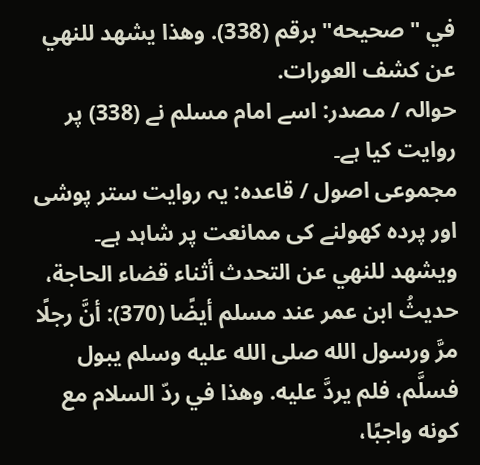في "صحيحه" برقم (338). وهذا يشهد للنهي عن كشف العورات.
حوالہ / مصدر: اسے امام مسلم نے (338) پر روایت کیا ہے۔
مجموعی اصول / قاعدہ: یہ روایت ستر پوشی اور پردہ کھولنے کی ممانعت پر شاہد ہے۔
ويشهد للنهي عن التحدث أثناء قضاء الحاجة، حديثُ ابن عمر عند مسلم أيضًا (370): أنَّ رجلًا مرَّ ورسول الله صلى الله عليه وسلم يبول فسلَّم، فلم يردَّ عليه. وهذا في ردّ السلام مع كونه واجبًا،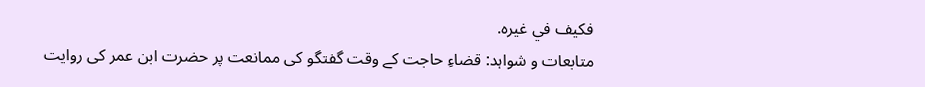فكيف في غيره.
متابعات و شواہد: قضاءِ حاجت کے وقت گفتگو کی ممانعت پر حضرت ابن عمر کی روایت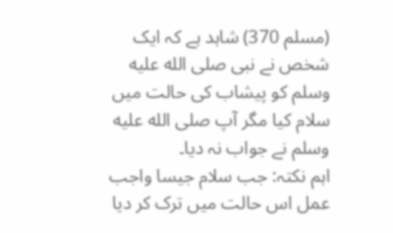(مسلم 370) شاہد ہے کہ ایک شخص نے نبی صلى الله عليه وسلم کو پیشاب کی حالت میں سلام کیا مگر آپ صلى الله عليه وسلم نے جواب نہ دیا۔
اہم نکتہ: جب سلام جیسا واجب عمل اس حالت میں ترک کر دیا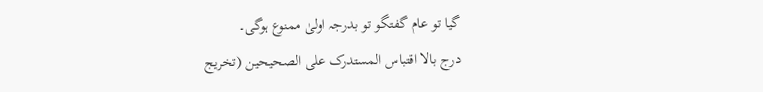گیا تو عام گفتگو تو بدرجہ اولیٰ ممنوع ہوگی۔
درج بالا اقتباس المستدرک علی الصحیحین (تخریج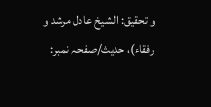و تحقیق: الشیخ عادل مرشد و رفقاء)، حدیث/صفحہ نمبر: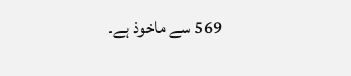569 سے ماخوذ ہے۔